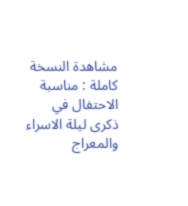مشاهدة النسخة كاملة : مناسبة الاحتفال في ذكرى ليلة الاسراء والمعراج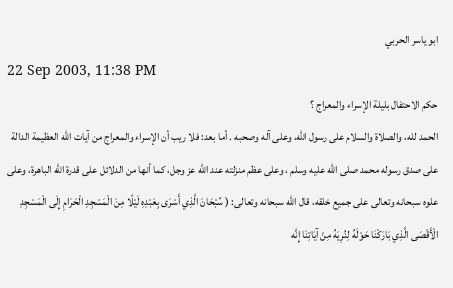ابو ياسر الحربي
22 Sep 2003, 11:38 PM
حكم الاحتفال بليلة الإسراء والمعراج ؟
الحمد لله، والصلاة والسلام على رسول الله، وعلى آله وصحبه . أما بعد: فلا ريب أن الإسراء والمعراج من آيات الله العظيمة الدالة على صدق رسوله محمد صلى الله عليه وسلم ، وعلى عظم منزلته عند الله عز وجل، كما أنها من الدلائل على قدرة الله الباهرة، وعلى علوه سبحانه وتعالى على جميع خلقه، قال الله سبحانه وتعالى: ( سُبْحَانَ الَّذِي أَسْرَى بِعَبْدِهِ لَيْلًا مِنَ الْمَسْجِدِ الْحَرَامِ إِلَى الْمَسْجِدِ الْأَقْصَى الَّذِي بَارَكْنَا حَوْلَهُ لِنُرِيَهُ مِنْ آيَاتِنَا إِنَّه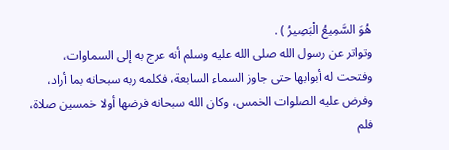هُوَ السَّمِيعُ الْبَصِيرُ ) .
وتواتر عن رسول الله صلى الله عليه وسلم أنه عرج به إلى السماوات، وفتحت له أبوابها حتى جاوز السماء السابعة، فكلمه ربه سبحانه بما أراد، وفرض عليه الصلوات الخمس، وكان الله سبحانه فرضها أولا خمسين صلاة، فلم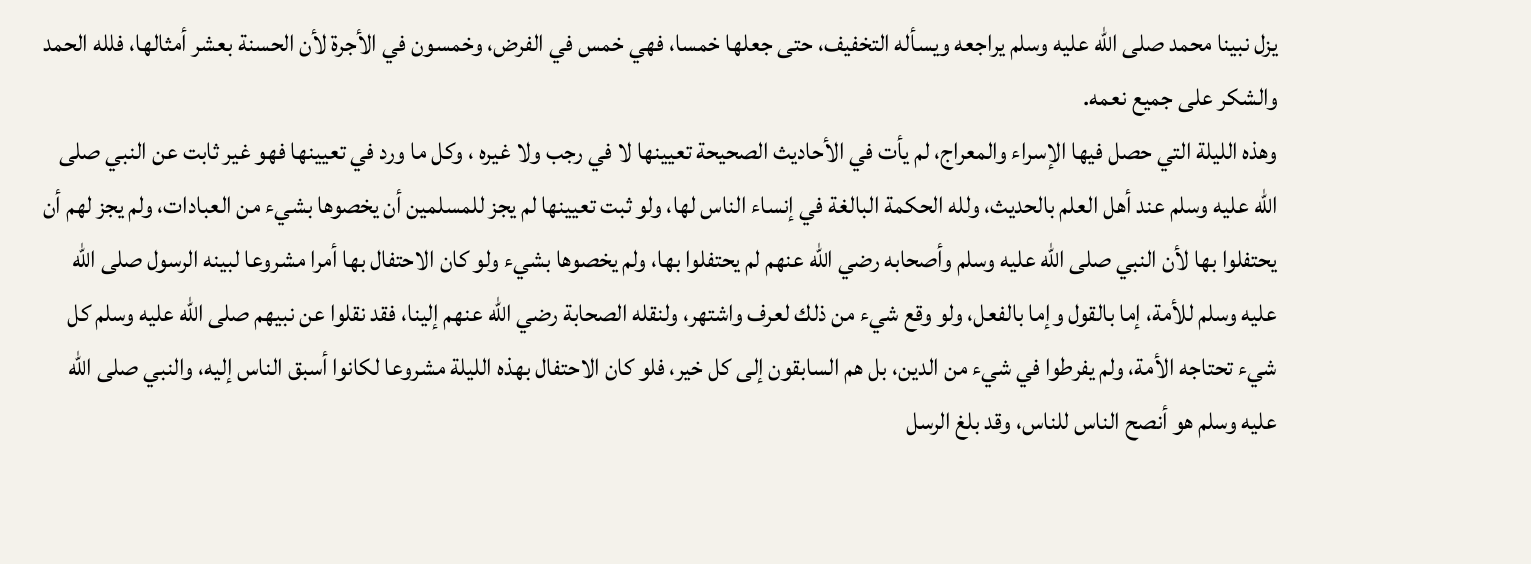يزل نبينا محمد صلى الله عليه وسلم يراجعه ويسأله التخفيف، حتى جعلها خمسا، فهي خمس في الفرض، وخمسون في الأجرة لأن الحسنة بعشر أمثالها، فلله الحمد والشكر على جميع نعمه.
وهذه الليلة التي حصل فيها الإسراء والمعراج، لم يأت في الأحاديث الصحيحة تعيينها لا في رجب ولا غيره ، وكل ما ورد في تعيينها فهو غير ثابت عن النبي صلى الله عليه وسلم عند أهل العلم بالحديث، ولله الحكمة البالغة في إنساء الناس لها، ولو ثبت تعيينها لم يجز للمسلمين أن يخصوها بشيء من العبادات، ولم يجز لهم أن يحتفلوا بها لأن النبي صلى الله عليه وسلم وأصحابه رضي الله عنهم لم يحتفلوا بها، ولم يخصوها بشيء ولو كان الاحتفال بها أمرا مشروعا لبينه الرسول صلى الله عليه وسلم للأمة، إما بالقول وإما بالفعل، ولو وقع شيء من ذلك لعرف واشتهر، ولنقله الصحابة رضي الله عنهم إلينا، فقد نقلوا عن نبيهم صلى الله عليه وسلم كل شيء تحتاجه الأمة، ولم يفرطوا في شيء من الدين، بل هم السابقون إلى كل خير، فلو كان الاحتفال بهذه الليلة مشروعا لكانوا أسبق الناس إليه، والنبي صلى الله عليه وسلم هو أنصح الناس للناس، وقد بلغ الرسل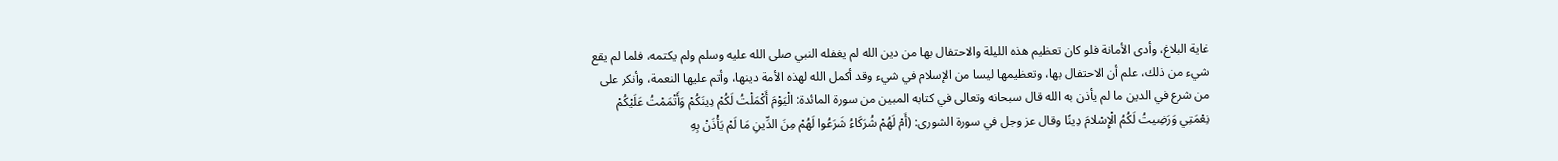غاية البلاغ، وأدى الأمانة فلو كان تعظيم هذه الليلة والاحتفال بها من دين الله لم يغفله النبي صلى الله عليه وسلم ولم يكتمه، فلما لم يقع شيء من ذلك، علم أن الاحتفال بها، وتعظيمها ليسا من الإسلام في شيء وقد أكمل الله لهذه الأمة دينها، وأتم عليها النعمة، وأنكر على من شرع في الدين ما لم يأذن به الله قال سبحانه وتعالى في كتابه المبين من سورة المائدة: الْيَوْمَ أَكْمَلْتُ لَكُمْ دِينَكُمْ وَأَتْمَمْتُ عَلَيْكُمْ نِعْمَتِي وَرَضِيتُ لَكُمُ الْإِسْلامَ دِينًا وقال عز وجل في سورة الشورى: (أَمْ لَهُمْ شُرَكَاءُ شَرَعُوا لَهُمْ مِنَ الدِّينِ مَا لَمْ يَأْذَنْ بِهِ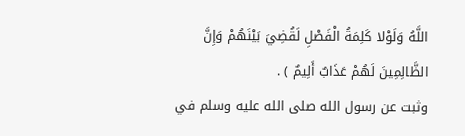اللَّهُ وَلَوْلا كَلِمَةُ الْفَصْلِ لَقُضِيَ بَيْنَهُمْ وَإِنَّ الظَّالِمِينَ لَهُمْ عَذَابٌ أَلِيمٌ ) .
وثبت عن رسول الله صلى الله عليه وسلم في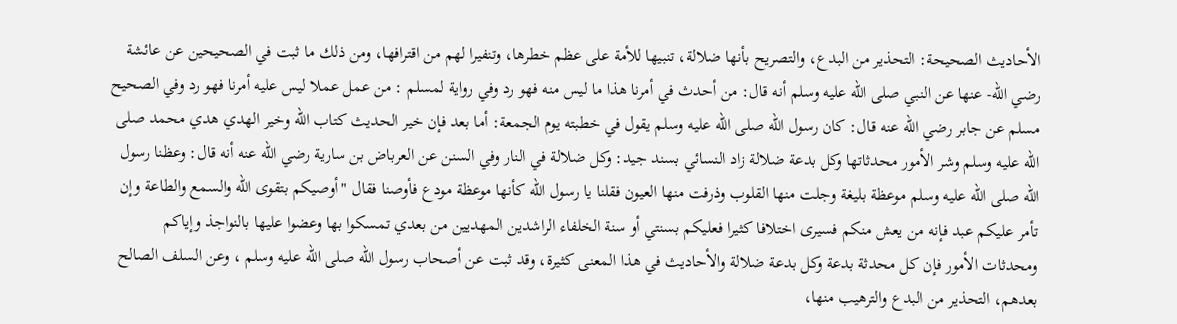الأحاديث الصحيحة: التحذير من البدع، والتصريح بأنها ضلالة، تنبيها للأمة على عظم خطرها، وتنفيرا لهم من اقترافها، ومن ذلك ما ثبت في الصحيحين عن عائشة رضي الله- عنها عن النبي صلى الله عليه وسلم أنه قال: من أحدث في أمرنا هذا ما ليس منه فهو رد وفي رواية لمسلم : من عمل عملا ليس عليه أمرنا فهو رد وفي الصحيح مسلم عن جابر رضي الله عنه قال: كان رسول الله صلى الله عليه وسلم يقول في خطبته يوم الجمعة: أما بعد فإن خير الحديث كتاب الله وخير الهدي هدي محمد صلى الله عليه وسلم وشر الأمور محدثاتها وكل بدعة ضلالة زاد النسائي بسند جيد: وكل ضلالة في النار وفي السنن عن العرباض بن سارية رضي الله عنه أنه قال: وعظنا رسول الله صلى الله عليه وسلم موعظة بليغة وجلت منها القلوب وذرفت منها العيون فقلنا يا رسول الله كأنها موعظة مودع فأوصنا فقال "أوصيكم بتقوى الله والسمع والطاعة وإن تأمر عليكم عبد فإنه من يعش منكم فسيرى اختلافا كثيرا فعليكم بسنتي أو سنة الخلفاء الراشدين المهديين من بعدي تمسكوا بها وعضوا عليها بالنواجذ وإياكم ومحدثات الأمور فإن كل محدثة بدعة وكل بدعة ضلالة والأحاديث في هذا المعنى كثيرة، وقد ثبت عن أصحاب رسول الله صلى الله عليه وسلم ، وعن السلف الصالح بعدهم، التحذير من البدع والترهيب منها،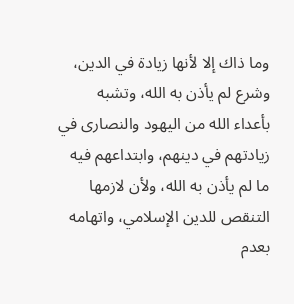وما ذاك إلا لأنها زيادة في الدين، وشرع لم يأذن به الله، وتشبه بأعداء الله من اليهود والنصارى في زيادتهم في دينهم، وابتداعهم فيه ما لم يأذن به الله، ولأن لازمها التنقص للدين الإسلامي، واتهامه بعدم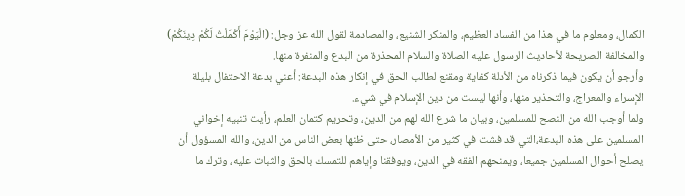الكمال، ومعلوم ما في هذا من الفساد العظيم، والمنكر الشنيع، والمصادمة لقول الله عز وجل: (الْيَوْمَ أَكْمَلْتُ لَكُمْ دِينَكُمْ) والمخالفة الصريحة لأحاديث الرسول عليه الصلاة والسلام المحذرة من البدع والمنفرة منها.
وأرجو أن يكون فيما ذكرناه من الأدلة كفاية ومقنع لطالب الحق في إنكار هذه البدعة: أعني بدعة الاحتفال بليلة الإسراء والمعراج، والتحذير منها، وأنها ليست من دين الإسلام في شيء.
ولما أوجب الله من النصح للمسلمين، وبيان ما شرع الله لهم من الدين، وتحريم كتمان العلم، رأيت تنبيه إخواني المسلمين على هذه البدعة،التي قد فشت في كثير من الأمصار، حتى ظنها بعض الناس من الدين، والله المسؤول أن يصلح أحوال المسلمين جميعا، ويمنحهم الفقه في الدين، ويوفقنا وإياهم للتمسك بالحق والثبات عليه، وترك ما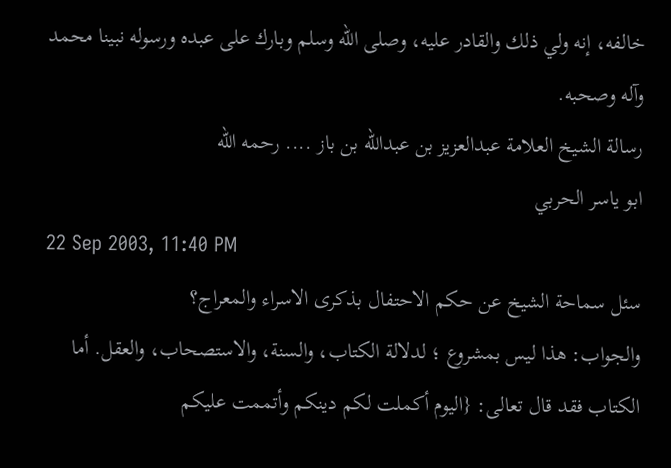خالفه، إنه ولي ذلك والقادر عليه، وصلى الله وسلم وبارك على عبده ورسوله نبينا محمد وآله وصحبه.
رسالة الشيخ العلامة عبدالعزيز بن عبدالله بن باز .... رحمه الله
ابو ياسر الحربي
22 Sep 2003, 11:40 PM
سئل سماحة الشيخ عن حكم الاحتفال بذكرى الاسراء والمعراج؟
والجواب: هذا ليس بمشروع ؛ لدلالة الكتاب، والسنة، والاستصحاب، والعقل. أما الكتاب فقد قال تعالى: {اليوم أكملت لكم دينكم وأتممت عليكم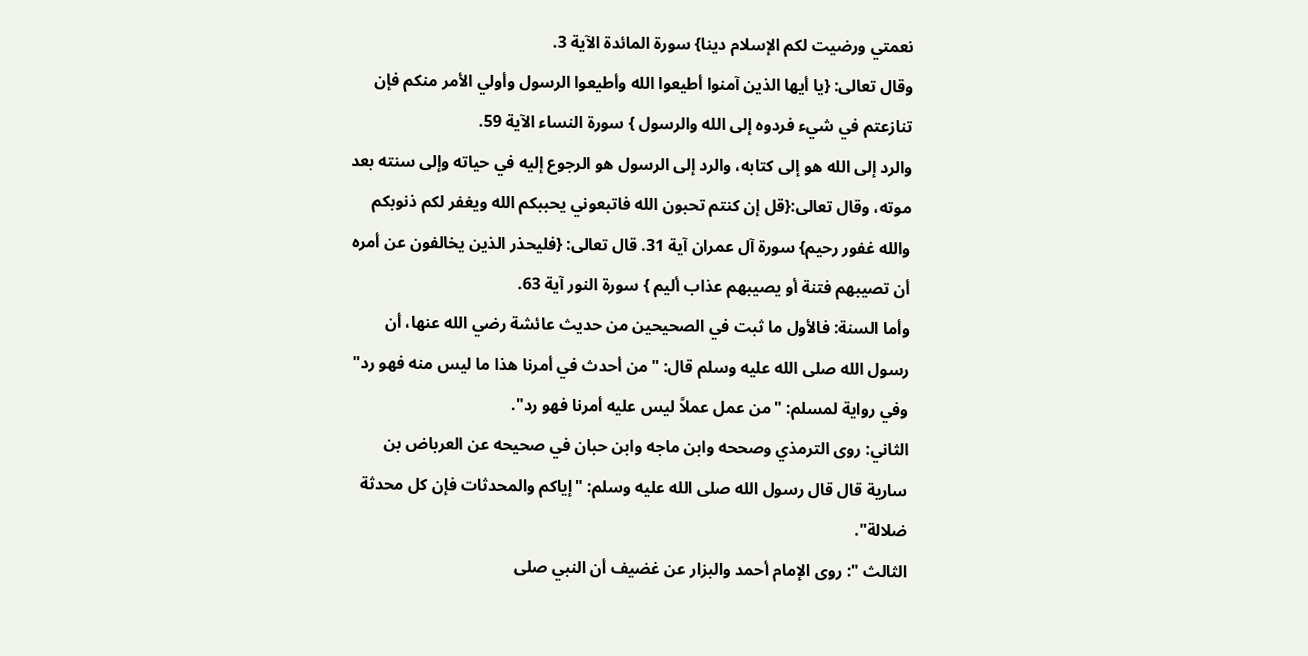نعمتي ورضيت لكم الإسلام دينا} سورة المائدة الآية 3.
وقال تعالى: {يا أيها الذين آمنوا أطيعوا الله وأطيعوا الرسول وأولي الأمر منكم فإن تنازعتم في شيء فردوه إلى الله والرسول } سورة النساء الآية 59.
والرد إلى الله هو إلى كتابه، والرد إلى الرسول هو الرجوع إليه في حياته وإلى سنته بعد موته، وقال تعالى:{قل إن كنتم تحبون الله فاتبعوني يحببكم الله ويغفر لكم ذنوبكم والله غفور رحيم} سورة آل عمران آية 31. قال تعالى: {فليحذر الذين يخالفون عن أمره أن تصيبهم فتنة أو يصيبهم عذاب أليم } سورة النور آية 63.
وأما السنة: فالأول ما ثبت في الصحيحين من حديث عائشة رضي الله عنها، أن رسول الله صلى الله عليه وسلم قال: "من أحدث في أمرنا هذا ما ليس منه فهو رد" وفي رواية لمسلم: "من عمل عملاً ليس عليه أمرنا فهو رد".
الثاني: روى الترمذي وصححه وابن ماجه وابن حبان في صحيحه عن العرباض بن سارية قال قال رسول الله صلى الله عليه وسلم: "إياكم والمحدثات فإن كل محدثة ضلالة".
الثالث ": روى الإمام أحمد والبزار عن غضيف أن النبي صلى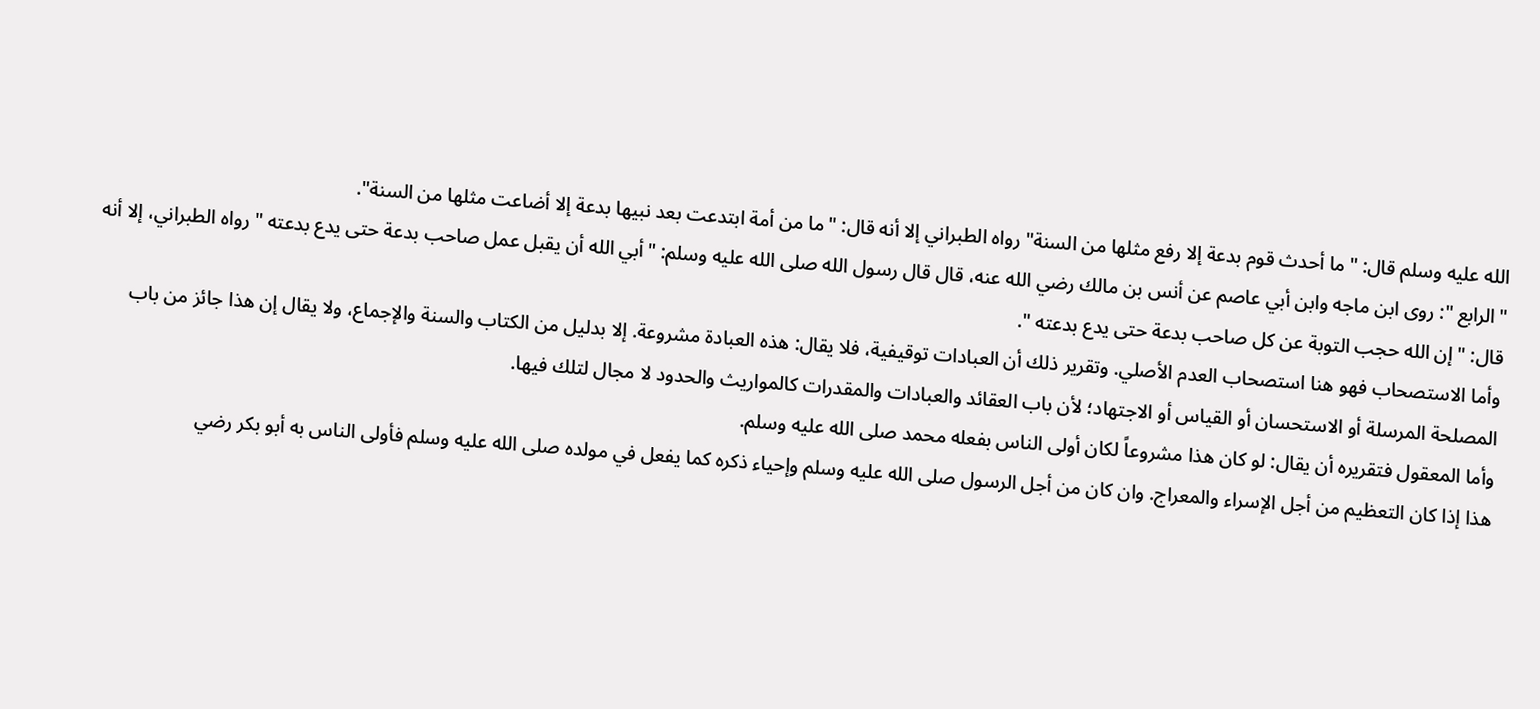الله عليه وسلم قال: "ما أحدث قوم بدعة إلا رفع مثلها من السنة" رواه الطبراني إلا أنه قال: "ما من أمة ابتدعت بعد نبيها بدعة إلا أضاعت مثلها من السنة".
"الرابع ": روى ابن ماجه وابن أبي عاصم عن أنس بن مالك رضي الله عنه، قال قال رسول الله صلى الله عليه وسلم: "أبي الله أن يقبل عمل صاحب بدعة حتى يدع بدعته " رواه الطبراني، إلا أنه قال: "إن الله حجب التوبة عن كل صاحب بدعة حتى يدع بدعته ".
وأما الاستصحاب فهو هنا استصحاب العدم الأصلي. وتقرير ذلك أن العبادات توقيفية، فلا يقال: هذه العبادة مشروعة. إلا بدليل من الكتاب والسنة والإجماع، ولا يقال إن هذا جائز من باب المصلحة المرسلة أو الاستحسان أو القياس أو الاجتهاد؛ لأن باب العقائد والعبادات والمقدرات كالمواريث والحدود لا مجال لتلك فيها.
وأما المعقول فتقريره أن يقال: لو كان هذا مشروعاً لكان أولى الناس بفعله محمد صلى الله عليه وسلم.
هذا إذا كان التعظيم من أجل الإسراء والمعراج. وان كان من أجل الرسول صلى الله عليه وسلم وإحياء ذكره كما يفعل في مولده صلى الله عليه وسلم فأولى الناس به أبو بكر رضي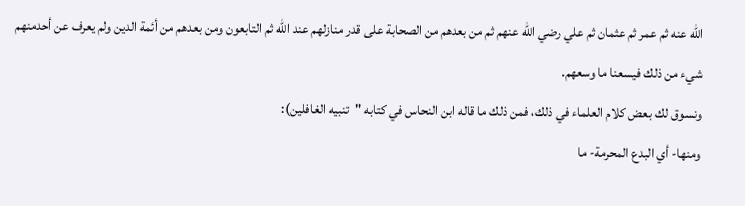الله عنه ثم عمر ثم عثمان ثم علي رضي الله عنهم ثم من بعدهم من الصحابة على قدر منازلهم عند الله ثم التابعون ومن بعدهم من أئمة الدين ولم يعرف عن أحدمنهم شيء من ذلك فيسعنا ما وسعهم.
ونسوق لك بعض كلام العلماء في ذلك، فمن ذلك ما قاله ابن النحاس في كتابه "تنبيه الغافلين):
ومنها- أي البدع المحرمة- ما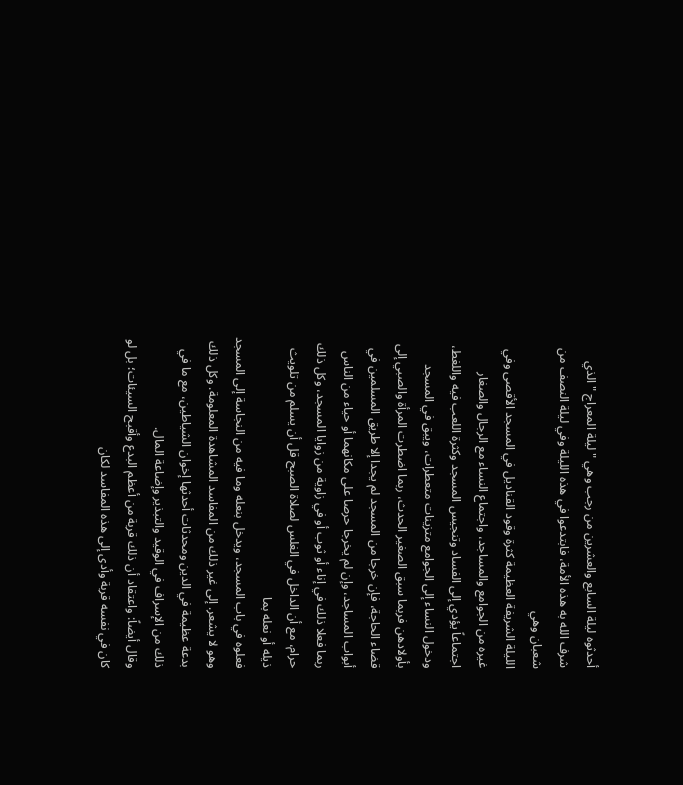أحدثوه ليلة السابع والعشرين من رجب وهي "ليلة المعراج " الذي شرف الله به هذه الأمة، فابتدعوا في هذه الليلة وفي ليلة النصف من شعبان وهي
الليلة الشريفة العظيمة كثرة وقود القناديل في المسجد الأقصى وفي غيره من الجوامع والمساجد، واجتماع النساء مع الرجال والصغار اجتماعاً يؤدي إلى الفساد وتنجيس المسجد وكثرة اللعب فيه واللغط، ودخول النساء إلى الجوامع متزينات متعطرات، ويبق في المسجد بأولادهن فربما سبق الصغير الحدث، ربما اضطرت المرأة والصبي إلى قضاء الحاجة، فإن خرجا من المسجد لم يجدا إلا طريق المسلمين في أبواب المساجد، وإن لم يخرجا حرصا على مكانهما أو حياء من الناس ربما فعلا ذلك في إناء أو ثوب أو في زاوية من زوايا المسجد، وكل ذلك حرام، مع أن الداخل في الغلس لصلاة الصبح قل أن يسلم من تلويث ذيله أو نعله بما
فعلوه في باب المسجد، ويدخل بنعله وما فيه من النجاسة إلى المسجد وهو لا يشعر. إلى غير ذلك من المفاسد المشاهدة المعلومة. وكل ذلك بدعة عظيمة في الدين ومحدثات أحدثها إخوان الشياطين، مع ما في ذلك من الإسراف في الوقيد والتبذير وإضاعة المال.
وقال أيضاً: واعتقاد أن ذلك قربة من أعظم البدع وأقبح السيئات؛ بل لو كان في نفسه قربة وأدى إلى هذه المفاسد لكان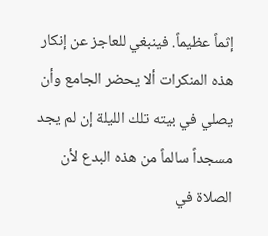إثماً عظيماً. فينبغي للعاجز عن إنكار هذه المنكرات ألا يحضر الجامع وأن يصلي في بيته تلك الليلة إن لم يجد مسجداً سالماً من هذه البدع لأن الصلاة في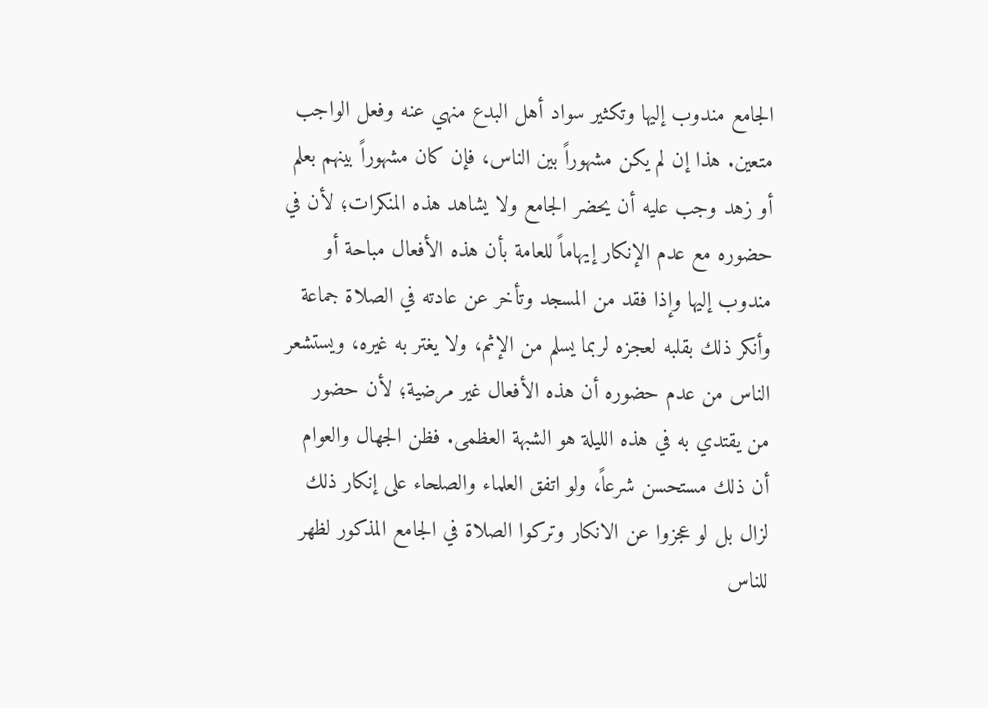الجامع مندوب إليها وتكثير سواد أهل البدع منهي عنه وفعل الواجب متعين. هذا إن لم يكن مشهوراً بين الناس، فإن كان مشهوراً بينهم بعلم أو زهد وجب عليه أن يحضر الجامع ولا يشاهد هذه المنكرات؛ لأن في حضوره مع عدم الإنكار إيهاماً للعامة بأن هذه الأفعال مباحة أو مندوب إليها وإذا فقد من المسجد وتأخر عن عادته في الصلاة جماعة وأنكر ذلك بقلبه لعجزه لربما يسلم من الإثم، ولا يغتر به غيره، ويستشعر الناس من عدم حضوره أن هذه الأفعال غير مرضية؛ لأن حضور
من يقتدي به في هذه الليلة هو الشبهة العظمى. فظن الجهال والعوام أن ذلك مستحسن شرعاً، ولو اتفق العلماء والصلحاء على إنكار ذلك لزال بل لو عجزوا عن الانكار وتركوا الصلاة في الجامع المذكور لظهر للناس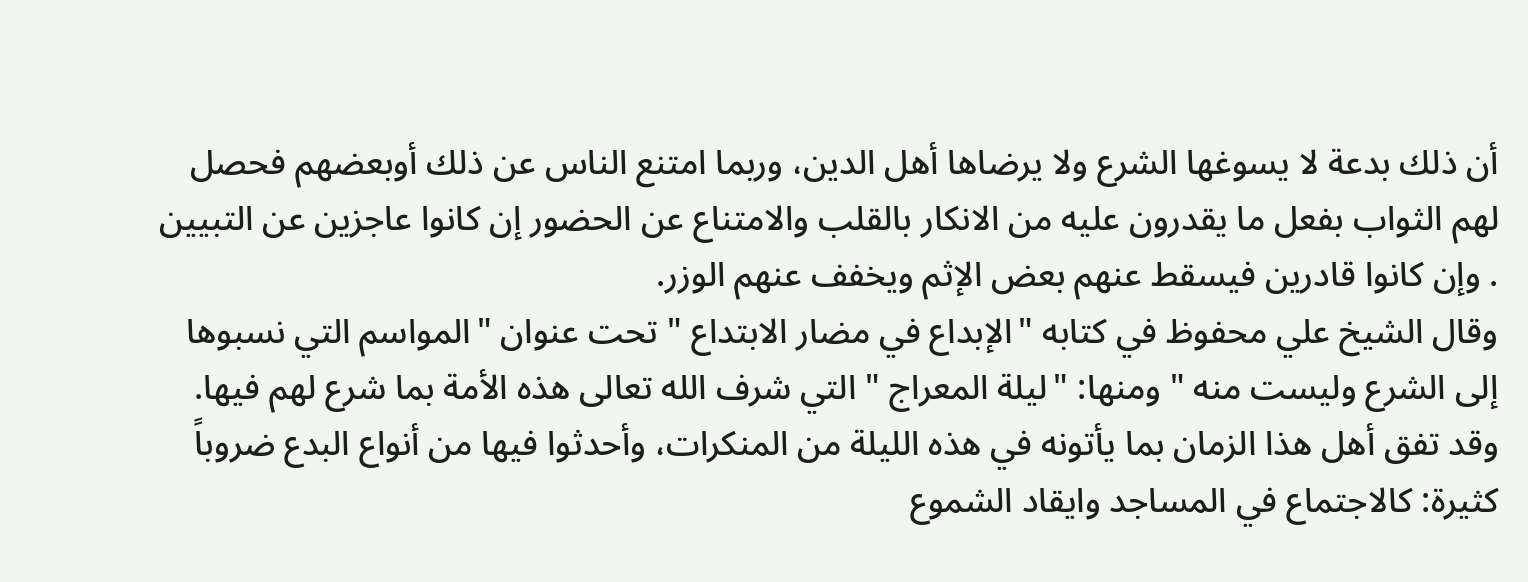أن ذلك بدعة لا يسوغها الشرع ولا يرضاها أهل الدين، وربما امتنع الناس عن ذلك أوبعضهم فحصل لهم الثواب بفعل ما يقدرون عليه من الانكار بالقلب والامتناع عن الحضور إن كانوا عاجزين عن التبيين . وإن كانوا قادرين فيسقط عنهم بعض الإثم ويخفف عنهم الوزر.
وقال الشيخ علي محفوظ في كتابه "الإبداع في مضار الابتداع " تحت عنوان "المواسم التي نسبوها إلى الشرع وليست منه " ومنها: "ليلة المعراج " التي شرف الله تعالى هذه الأمة بما شرع لهم فيها. وقد تفق أهل هذا الزمان بما يأتونه في هذه الليلة من المنكرات، وأحدثوا فيها من أنواع البدع ضروباً كثيرة: كالاجتماع في المساجد وايقاد الشموع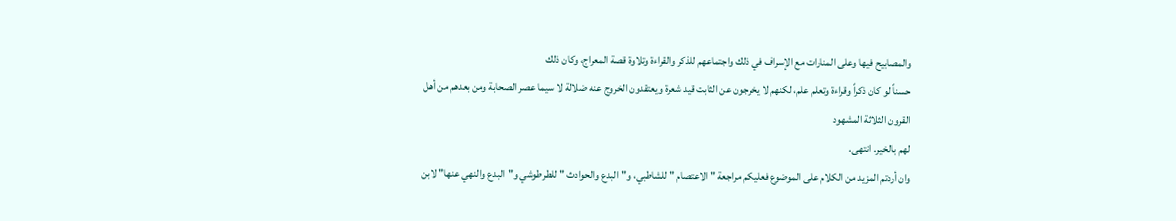والمصابيح فيها وعلى المنارات مع الإسراف في ذلك واجتماعهم للذكر والقراءة وتلاوة قصة المعراج، وكان ذلك
حسناً لو كان ذكراً وقراءة وتعلم علم، لكنهم لا يخرجون عن الثابت قيد شعرة ويعتقدون الخروج عنه ضلالة لا سيما عصر الصحابة ومن بعدهم من أهل القرون الثلاثة المشهود
لهم بالخير. انتهى.
وان أردتم المزيد من الكلام على الموضوع فعليكم مراجعة " الاعتصام " للشاطبي، و"البدع والحوادث " للطرطوشي و"البدع والنهي عنها" لابن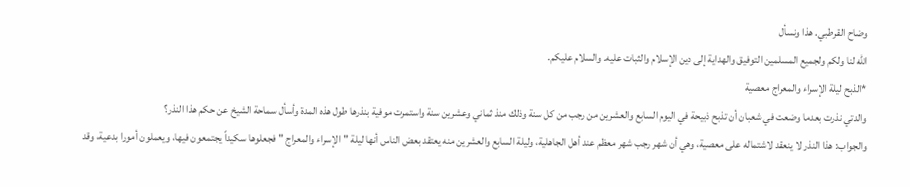وضاح القرطبي. هذا ونسأل
الله لنا ولكم ولجميع المسلمين التوفيق والهداية إلى دين الإسلام والثبات عليه. والسلام عليكم.
*الذبح ليلة الإسراء والمعراج معصية
والدتي نذرت بعدما وضعت في شعبان أن تذبح ذبيحة في اليوم السابع والعشرين من رجب من كل سنة وذلك منذ ثماني وعشرين سنة واستمرت موفية بنذرها طول هذه المدة وأسأل سماحة الشيخ عن حكم هذا النذر؟
والجواب: هذا النذر لا ينعقد لاشتماله على معصية، وهي أن شهر رجب شهر معظم عند أهل الجاهلية، وليلة السابع والعشرين منه يعتقد بعض الناس أنها ليلة "الإسراء والمعراج " فجعلوها سكيداً يجتمعون فيها، ويعملون أمورا بدعية، وقد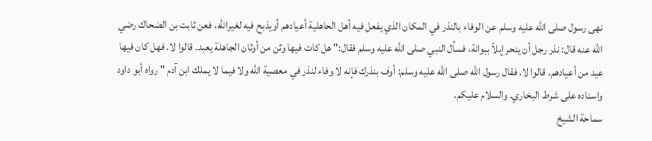نهى رسول صلى الله عليه وسلم عن الوفاء بالنذر في المكان الذي يفعل فيه أهل الحاهلية أعيادهم أويذبح فيه لغيرالله، فعن ثابت بن الضحاك رضي الله عنه قال: نذر رجل أن ينحر إبلاً ببوانة، فسأل النبي صلى الله عليه وسلم فقال:" هل كات فيها وثن من أوثان الجاهلة يعبد. قالوا لا. فهل كان فيها عيد من أعيادهم. قالوا لا. فقال رسول الله صلى الله عليه وسلم: أوف بنذرك فإنه لا وفاء لنذر في معصية الله ولا فيما لا يملك ابن آدم " رواه أبو داود واسناده على شرط البخاري. والسلام عليكم.
سماحة الشيخ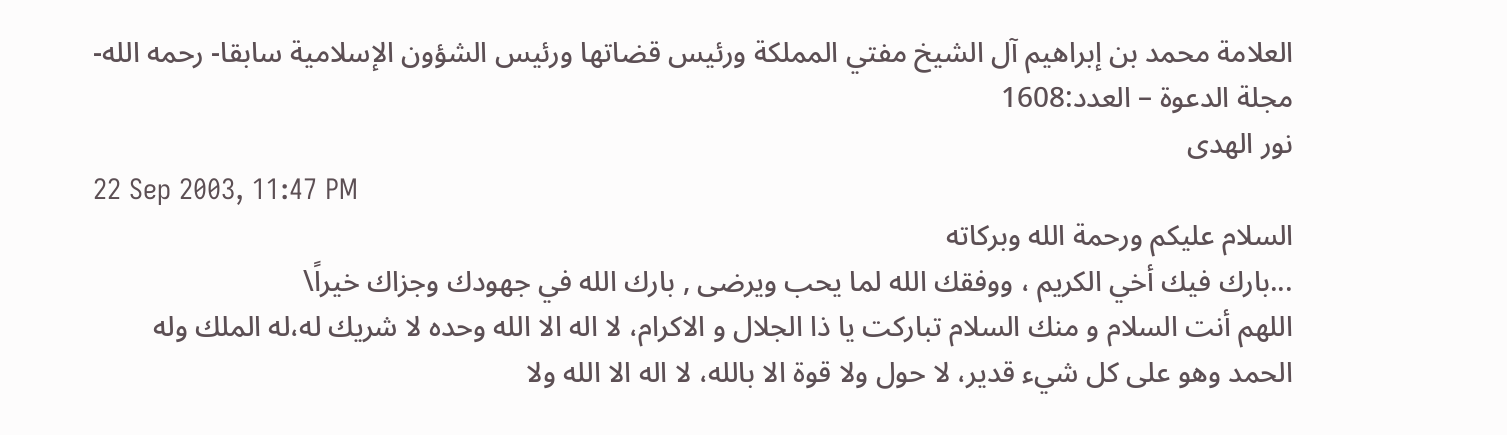العلامة محمد بن إبراهيم آل الشيخ مفتي المملكة ورئيس قضاتها ورئيس الشؤون الإسلامية سابقا- رحمه الله-
مجلة الدعوة – العدد:1608
نور الهدى
22 Sep 2003, 11:47 PM
السلام عليكم ورحمة الله وبركاته
...بارك فيك أخي الكريم ، ووفقك الله لما يحب ويرضى , بارك الله في جهودك وجزاك خيراً\
اللهم أنت السلام و منك السلام تباركت يا ذا الجلال و الاكرام، لا اله الا الله وحده لا شريك له،له الملك وله الحمد وهو على كل شيء قدير، لا حول ولا قوة الا بالله، لا اله الا الله ولا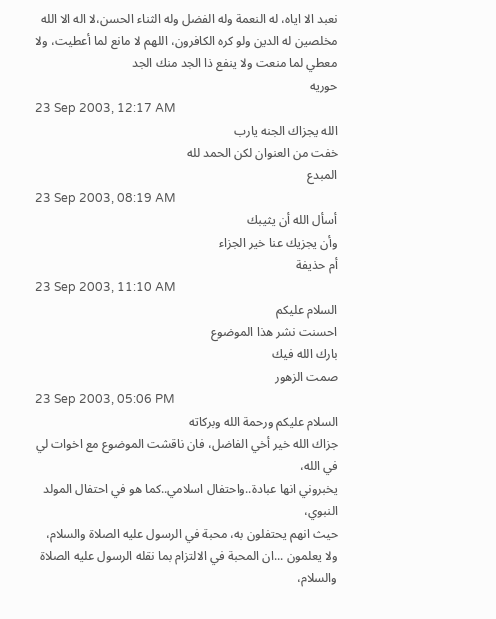نعبد الا اياه، له النعمة وله الفضل وله الثناء الحسن،لا اله الا الله مخلصين له الدين ولو كره الكافرون، اللهم لا مانع لما أعطيت، ولا معطي لما منعت ولا ينفع ذا الجد منك الجد
حوريه
23 Sep 2003, 12:17 AM
الله يجزاك الجنه يارب
خفت من العنوان لكن الحمد لله
المبدع
23 Sep 2003, 08:19 AM
أسأل الله أن يثيبك
وأن يجزيك عنا خير الجزاء
أم حذيفة
23 Sep 2003, 11:10 AM
السلام عليكم
احسنت نشر هذا الموضوع
بارك الله فيك
صمت الزهور
23 Sep 2003, 05:06 PM
السلام عليكم ورحمة الله وبركاته
جزاك الله خير أخي الفاضل، فان ناقشت الموضوع مع اخوات لي في الله،
يخبروني انها عبادة..واحتفال اسلامي..كما هو في احتفال المولد النبوي،
حيث انهم يحتفلون به، محبة في الرسول عليه الصلاة والسلام،
ولا يعلمون ...ان المحبة في الالتزام بما نقله الرسول عليه الصلاة والسلام،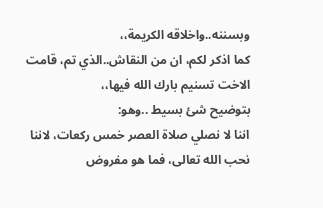وبسننه..واخلاقه الكريمة،،
كما اذكر لكم، ان من النقاش..الذي تم، قامت الاخت تسنيم بارك الله فيها،،
بتوضيح شئ بسيط ..وهو:
اننا لا نصلي صلاة العصر خمس ركعات، لاننا نحب الله تعالى، فما هو مفروض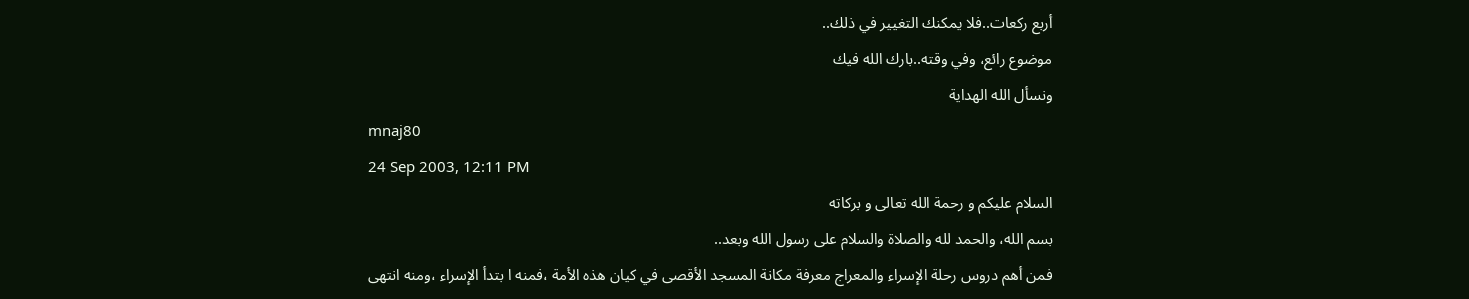أربع ركعات..فلا يمكنك التغيير في ذلك..
موضوع رائع، وفي وقته..بارك الله فيك
ونسأل الله الهداية
mnaj80
24 Sep 2003, 12:11 PM
السلام عليكم و رحمة الله تعالى و بركاته
بسم الله، والحمد لله والصلاة والسلام على رسول الله وبعد..
فمن أهم دروس رحلة الإسراء والمعراج معرفة مكانة المسجد الأقصى في كيان هذه الأمة ،فمنه ا بتدأ الإسراء ،ومنه انتهى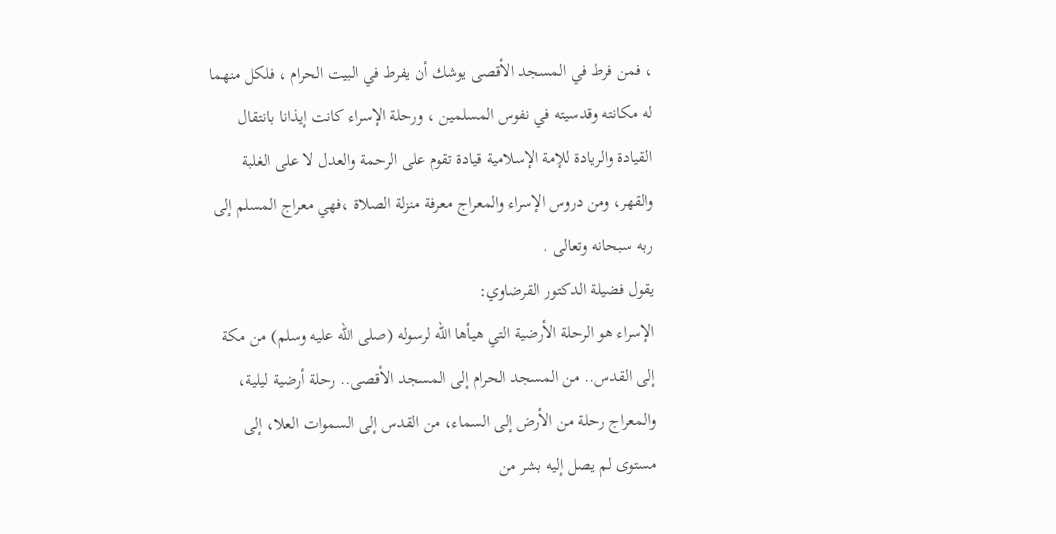، فمن فرط في المسجد الأقصى يوشك أن يفرط في البيت الحرام ، فلكل منهما له مكانته وقدسيته في نفوس المسلمين ، ورحلة الإسراء كانت إيذانا بانتقال القيادة والريادة للإمة الإسلامية قيادة تقوم على الرحمة والعدل لا على الغلبة والقهر، ومن دروس الإسراء والمعراج معرفة منزلة الصلاة ،فهي معراج المسلم إلى ربه سبحانه وتعالى .
يقول فضيلة الدكتور القرضاوي:
الإسراء هو الرحلة الأرضية التي هيأها الله لرسوله (صلى الله عليه وسلم) من مكة إلى القدس.. من المسجد الحرام إلى المسجد الأقصى.. رحلة أرضية ليلية، والمعراج رحلة من الأرض إلى السماء، من القدس إلى السموات العلا، إلى مستوى لم يصل إليه بشر من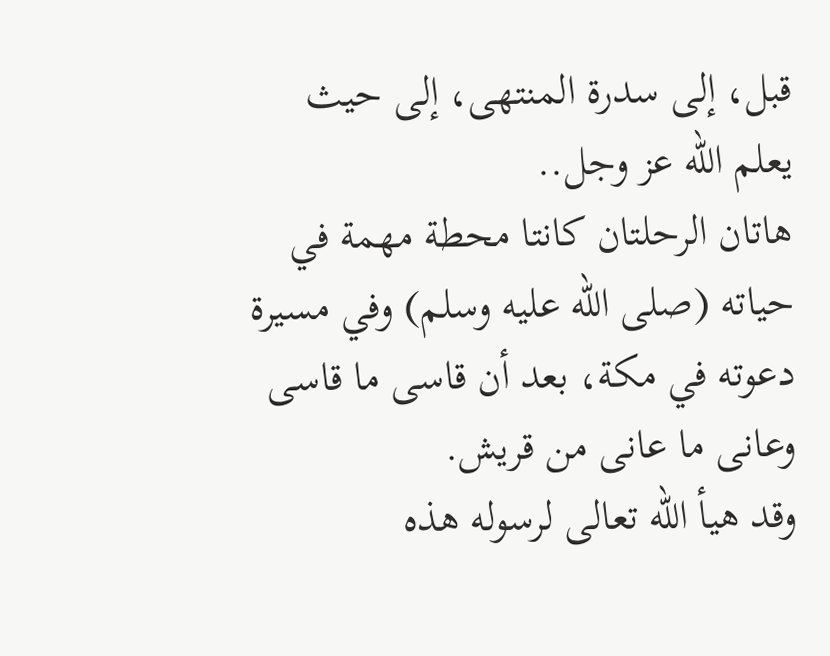قبل، إلى سدرة المنتهى، إلى حيث يعلم الله عز وجل..
هاتان الرحلتان كانتا محطة مهمة في حياته (صلى الله عليه وسلم) وفي مسيرة دعوته في مكة، بعد أن قاسى ما قاسى وعانى ما عانى من قريش.
وقد هيأ الله تعالى لرسوله هذه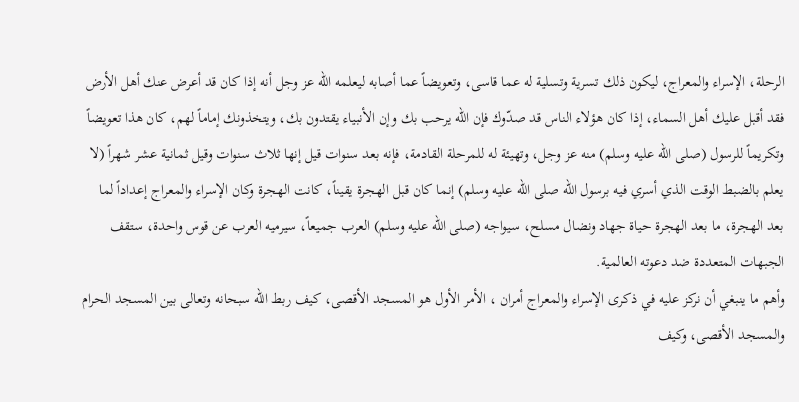الرحلة، الإسراء والمعراج، ليكون ذلك تسرية وتسلية له عما قاسى، وتعويضاً عما أصابه ليعلمه الله عز وجل أنه إذا كان قد أعرض عنك أهل الأرض فقد أقبل عليك أهل السماء، إذا كان هؤلاء الناس قد صدّوك فإن الله يرحب بك وإن الأنبياء يقتدون بك، ويتخذونك إماماً لهم، كان هذا تعويضاً وتكريماً للرسول (صلى الله عليه وسلم) منه عز وجل، وتهيئة له للمرحلة القادمة، فإنه بعد سنوات قيل إنها ثلاث سنوات وقيل ثمانية عشر شهراً (لا يعلم بالضبط الوقت الذي أسري فيه برسول الله صلى الله عليه وسلم) إنما كان قبل الهجرة يقيناً، كانت الهجرة وكان الإسراء والمعراج إعداداً لما بعد الهجرة، ما بعد الهجرة حياة جهاد ونضال مسلح، سيواجه (صلى الله عليه وسلم) العرب جميعاً، سيرميه العرب عن قوس واحدة، ستقف الجبهات المتعددة ضد دعوته العالمية.
وأهم ما ينبغي أن نركز عليه في ذكرى الإسراء والمعراج أمران ، الأمر الأول هو المسجد الأقصى، كيف ربط الله سبحانه وتعالى بين المسجد الحرام والمسجد الأقصى، وكيف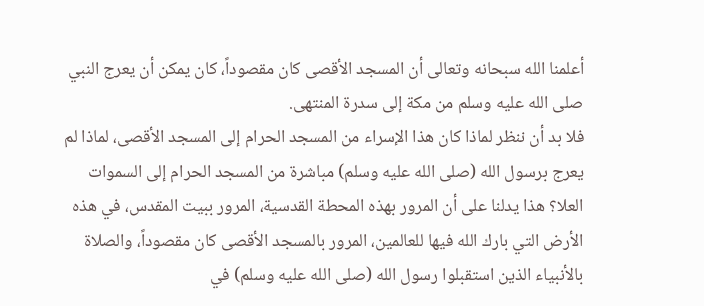أعلمنا الله سبحانه وتعالى أن المسجد الأقصى كان مقصوداً، كان يمكن أن يعرج النبي صلى الله عليه وسلم من مكة إلى سدرة المنتهى.
فلا بد أن ننظر لماذا كان هذا الإسراء من المسجد الحرام إلى المسجد الأقصى، لماذا لم يعرج برسول الله (صلى الله عليه وسلم) مباشرة من المسجد الحرام إلى السموات العلا؟ هذا يدلنا على أن المرور بهذه المحطة القدسية، المرور ببيت المقدس، في هذه الأرض التي بارك الله فيها للعالمين، المرور بالمسجد الأقصى كان مقصوداً، والصلاة بالأنبياء الذين استقبلوا رسول الله (صلى الله عليه وسلم) في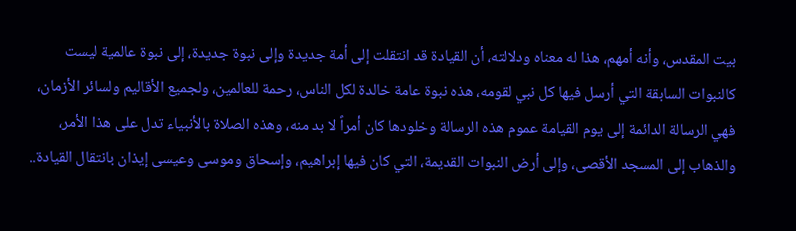بيت المقدس، وأنه أمهم، هذا له معناه ودلالته، أن القيادة قد انتقلت إلى أمة جديدة وإلى نبوة جديدة، إلى نبوة عالمية ليست كالنبوات السابقة التي أرسل فيها كل نبي لقومه، هذه نبوة عامة خالدة لكل الناس، رحمة للعالمين، ولجميع الأقاليم ولسائر الأزمان، فهي الرسالة الدائمة إلى يوم القيامة عموم هذه الرسالة وخلودها كان أمراً لا بد منه، وهذه الصلاة بالأنبياء تدل على هذا الأمر، والذهاب إلى المسجد الأقصى، وإلى أرض النبوات القديمة، التي كان فيها إبراهيم، وإسحاق وموسى وعيسى إيذان بانتقال القيادة..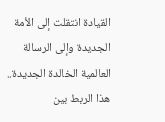القيادة انتقلت إلى الأمة الجديدة وإلى الرسالة العالمية الخالدة الجديدة..
هذا الربط بين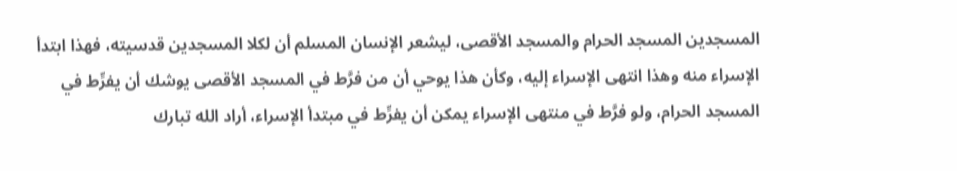المسجدين المسجد الحرام والمسجد الأقصى، ليشعر الإنسان المسلم أن لكلا المسجدين قدسيته، فهذا ابتدأ الإسراء منه وهذا انتهى الإسراء إليه، وكأن هذا يوحي أن من فرَّط في المسجد الأقصى يوشك أن يفرِّط في المسجد الحرام، ولو فرَّط في منتهى الإسراء يمكن أن يفرِّط في مبتدأ الإسراء، أراد الله تبارك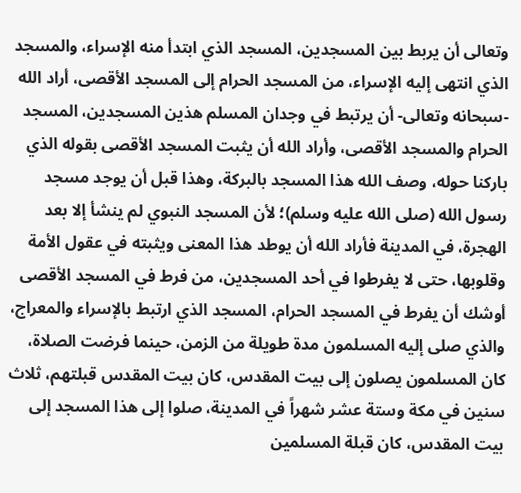وتعالى أن يربط بين المسجدين، المسجد الذي ابتدأ منه الإسراء، والمسجد الذي انتهى إليه الإسراء، من المسجد الحرام إلى المسجد الأقصى، أراد الله -سبحانه وتعالى- أن يرتبط في وجدان المسلم هذين المسجدين، المسجد الحرام والمسجد الأقصى، وأراد الله أن يثبت المسجد الأقصى بقوله الذي باركنا حوله، وصف الله هذا المسجد بالبركة، وهذا قبل أن يوجد مسجد رسول الله (صلى الله عليه وسلم)؛ لأن المسجد النبوي لم ينشأ إلا بعد الهجرة، في المدينة فأراد الله أن يوطد هذا المعنى ويثبته في عقول الأمة وقلوبها، حتى لا يفرطوا في أحد المسجدين، من فرط في المسجد الأقصى أوشك أن يفرط في المسجد الحرام، المسجد الذي ارتبط بالإسراء والمعراج، والذي صلى إليه المسلمون مدة طويلة من الزمن، حينما فرضت الصلاة، كان المسلمون يصلون إلى بيت المقدس، كان بيت المقدس قبلتهم، ثلاث سنين في مكة وستة عشر شهراً في المدينة، صلوا إلى هذا المسجد إلى بيت المقدس، كان قبلة المسلمين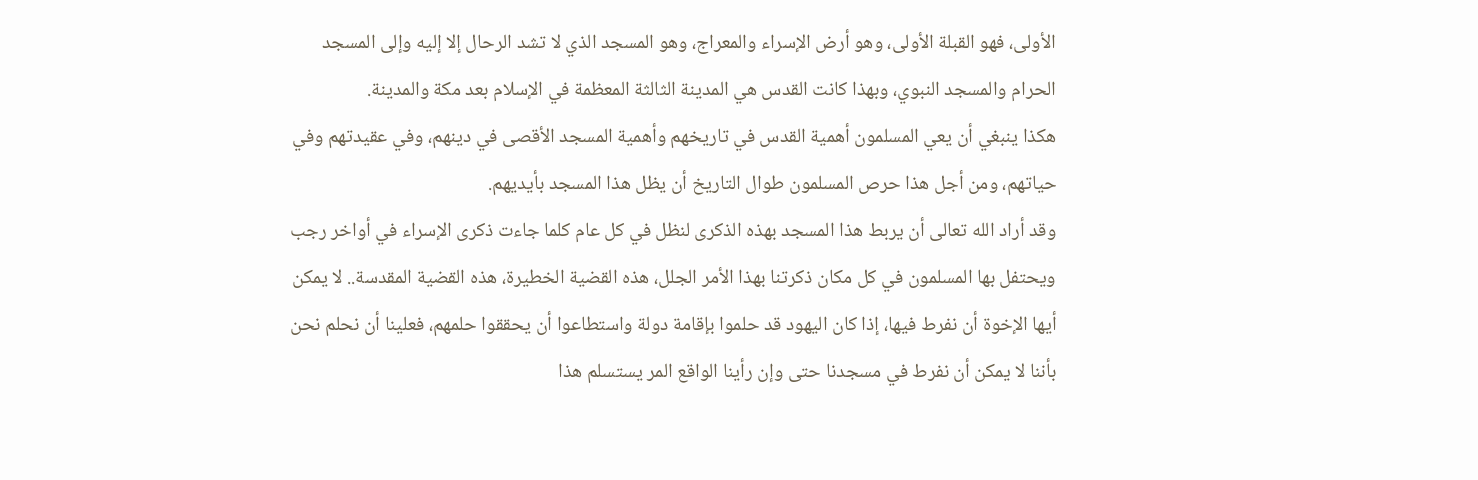الأولى، فهو القبلة الأولى، وهو أرض الإسراء والمعراج، وهو المسجد الذي لا تشد الرحال إلا إليه وإلى المسجد الحرام والمسجد النبوي، وبهذا كانت القدس هي المدينة الثالثة المعظمة في الإسلام بعد مكة والمدينة.
هكذا ينبغي أن يعي المسلمون أهمية القدس في تاريخهم وأهمية المسجد الأقصى في دينهم، وفي عقيدتهم وفي حياتهم، ومن أجل هذا حرص المسلمون طوال التاريخ أن يظل هذا المسجد بأيديهم.
وقد أراد الله تعالى أن يربط هذا المسجد بهذه الذكرى لنظل في كل عام كلما جاءت ذكرى الإسراء في أواخر رجب ويحتفل بها المسلمون في كل مكان ذكرتنا بهذا الأمر الجلل، هذه القضية الخطيرة، هذه القضية المقدسة.. لا يمكن أيها الإخوة أن نفرط فيها، إذا كان اليهود قد حلموا بإقامة دولة واستطاعوا أن يحققوا حلمهم، فعلينا أن نحلم نحن بأننا لا يمكن أن نفرط في مسجدنا حتى وإن رأينا الواقع المر يستسلم هذا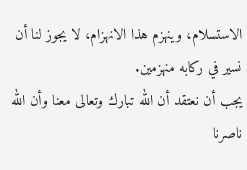الاستسلام، وينهزم هذا الانهزام، لا يجوز لنا أن نسير في ركابه منهزمين.
يجب أن نعتقد أن الله تبارك وتعالى معنا وأن الله ناصرنا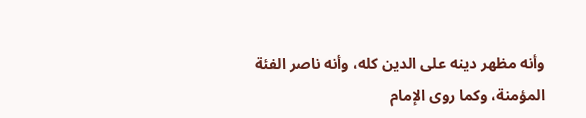وأنه مظهر دينه على الدين كله، وأنه ناصر الفئة المؤمنة، وكما روى الإمام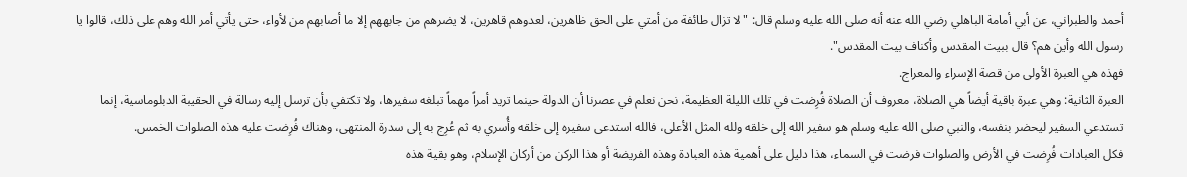أحمد والطبراني، عن أبي أمامة الباهلي رضي الله عنه أنه صلى الله عليه وسلم قال: "لا تزال طائفة من أمتي على الحق ظاهرين، لعدوهم قاهرين، لا يضرهم من جابههم إلا ما أصابهم من لأواء، حتى يأتي أمر الله وهم على ذلك، قالوا يا رسول الله وأين هم؟ قال ببيت المقدس وأكناف بيت المقدس".
فهذه هي العبرة الأولى من قصة الإسراء والمعراج.
العبرة الثانية: وهي عبرة باقية أيضاً هي الصلاة، معروف أن الصلاة فُرِضت في تلك الليلة العظيمة، نحن نعلم في عصرنا أن الدولة حينما تريد أمراً مهماً تبلغه سفيرها، ولا تكتفي بأن ترسل إليه رسالة في الحقيبة الدبلوماسية، إنما تستدعي السفير ليحضر بنفسه، والنبي صلى الله عليه وسلم هو سفير الله إلى خلقه ولله المثل الأعلى، فالله استدعى سفيره إلى خلقه وأُسري به ثم عُرِج به إلى سدرة المنتهى، وهناك فُرِضت عليه هذه الصلوات الخمس.
فكل العبادات فُرِضت في الأرض والصلوات فرضت في السماء، هذا دليل على أهمية هذه العبادة وهذه الفريضة أو هذا الركن من أركان الإسلام، وهو بقية هذه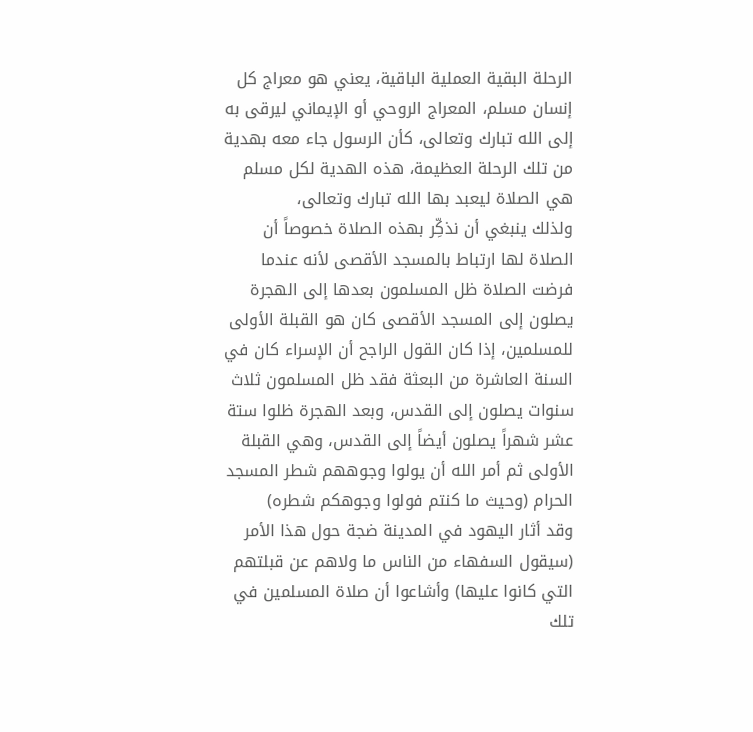الرحلة البقية العملية الباقية، يعني هو معراج كل إنسان مسلم، المعراج الروحي أو الإيماني ليرقى به إلى الله تبارك وتعالى، كأن الرسول جاء معه بهدية من تلك الرحلة العظيمة، هذه الهدية لكل مسلم هي الصلاة ليعبد بها الله تبارك وتعالى،
ولذلك ينبغي أن نذكِّر بهذه الصلاة خصوصاً أن الصلاة لها ارتباط بالمسجد الأقصى لأنه عندما فرضت الصلاة ظل المسلمون بعدها إلى الهجرة يصلون إلى المسجد الأقصى كان هو القبلة الأولى للمسلمين، إذا كان القول الراجح أن الإسراء كان في السنة العاشرة من البعثة فقد ظل المسلمون ثلاث سنوات يصلون إلى القدس، وبعد الهجرة ظلوا ستة عشر شهراً يصلون أيضاً إلى القدس، وهي القبلة الأولى ثم أمر الله أن يولوا وجوههم شطر المسجد الحرام (وحيث ما كنتم فولوا وجوهكم شطره)
وقد أثار اليهود في المدينة ضجة حول هذا الأمر (سيقول السفهاء من الناس ما ولاهم عن قبلتهم التي كانوا عليها) وأشاعوا أن صلاة المسلمين في تلك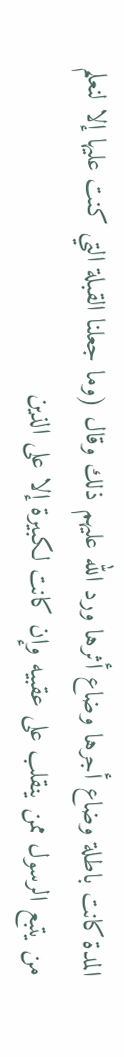المدة كانت باطلة وضاع أجرها وضاع أثرها ورد الله عليهم ذلك وقال (وما جعلنا القبلة التي كنت عليها إلا لنعلم من يتبع الرسول ممن ينقلب على عقبيه وإن كانت لكبيرة إلا على الذين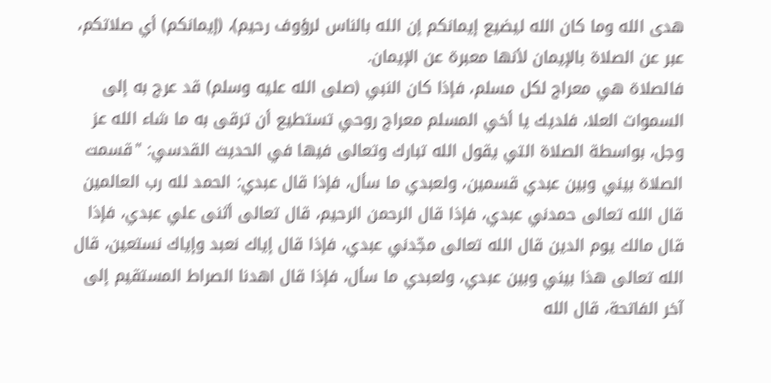هدى الله وما كان الله ليضيع إيمانكم إن الله بالناس لرؤوف رحيم)، (إيمانكم) أي صلاتكم، عبر عن الصلاة بالإيمان لأنها معبرة عن الإيمان.
فالصلاة هي معراج لكل مسلم، فإذا كان النبي (صلى الله عليه وسلم) قد عرج به إلى السموات العلا، فلديك يا أخي المسلم معراج روحي تستطيع أن ترقى به ما شاء الله عز وجل، بواسطة الصلاة التي يقول الله تبارك وتعالى فيها في الحديث القدسي: "قسمت الصلاة بيني وبين عبدي قسمين، ولعبدي ما سأل، فإذا قال عبدي: الحمد لله رب العالمين قال الله تعالى حمدني عبدي، فإذا قال الرحمن الرحيم، قال تعالى أثنى علي عبدي، فإذا قال مالك يوم الدين قال الله تعالى مجّدني عبدي، فإذا قال إياك نعبد وإياك نستعين، قال الله تعالى هذا بيني وبين عبدي، ولعبدي ما سأل، فإذا قال اهدنا الصراط المستقيم إلى آخر الفاتحة، قال الله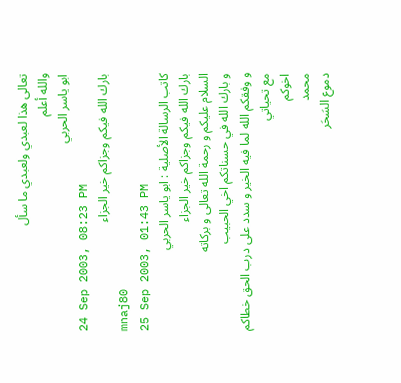تعالى هذا لعبدي ولعبدي ما سأل
والله أعلم
ابو ياسر الحربي
24 Sep 2003, 08:23 PM
بارك الله فيكم وجزاكم خير الجزاء
mnaj80
25 Sep 2003, 01:43 PM
كاتب الرسالة الأصلية : ابو ياسر الحربي
بارك الله فيكم وجزاكم خير الجزاء
السلام عليكم و رحمة الله تعالى و بركاته
و بارك الله في حسناتكم اخي الحبيب
و وفقكم الله لما فيه الخير و سدد على درب الحق خطاكم
مع تحياتي
اخوكم
محمد
دموع السَحَر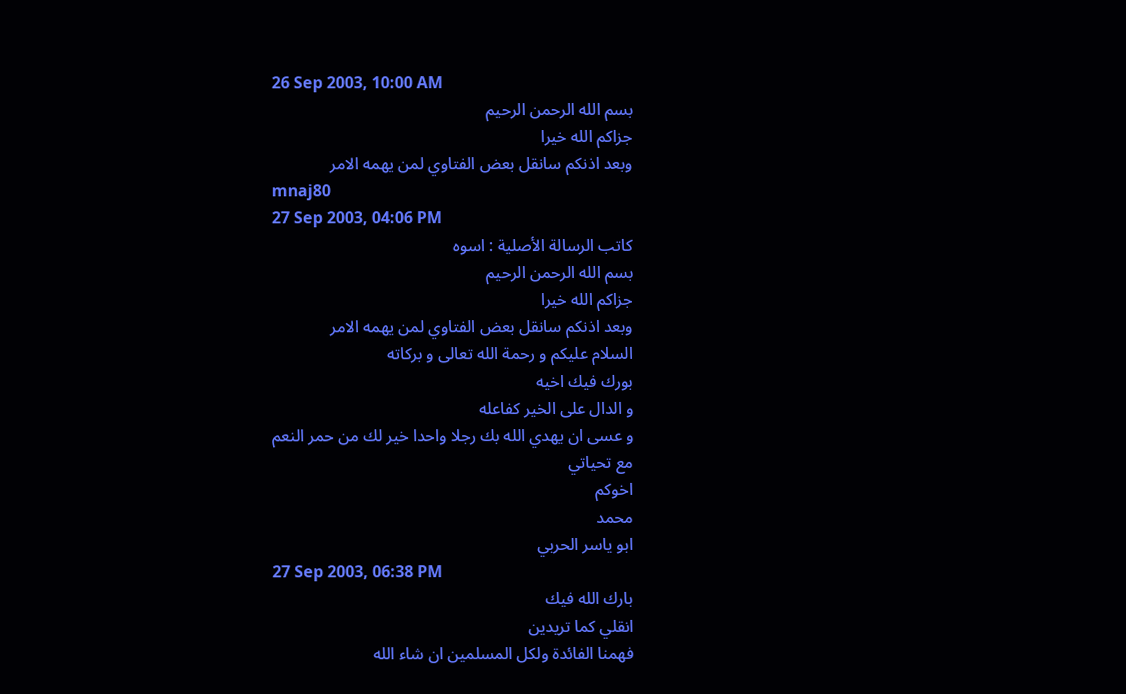26 Sep 2003, 10:00 AM
بسم الله الرحمن الرحيم
جزاكم الله خيرا
وبعد اذنكم سانقل بعض الفتاوي لمن يهمه الامر
mnaj80
27 Sep 2003, 04:06 PM
كاتب الرسالة الأصلية : اسوه
بسم الله الرحمن الرحيم
جزاكم الله خيرا
وبعد اذنكم سانقل بعض الفتاوي لمن يهمه الامر
السلام عليكم و رحمة الله تعالى و بركاته
بورك فيك اخيه
و الدال على الخير كفاعله
و عسى ان يهدي الله بك رجلا واحدا خير لك من حمر النعم
مع تحياتي
اخوكم
محمد
ابو ياسر الحربي
27 Sep 2003, 06:38 PM
بارك الله فيك
انقلي كما تريدين
فهمنا الفائدة ولكل المسلمين ان شاء الله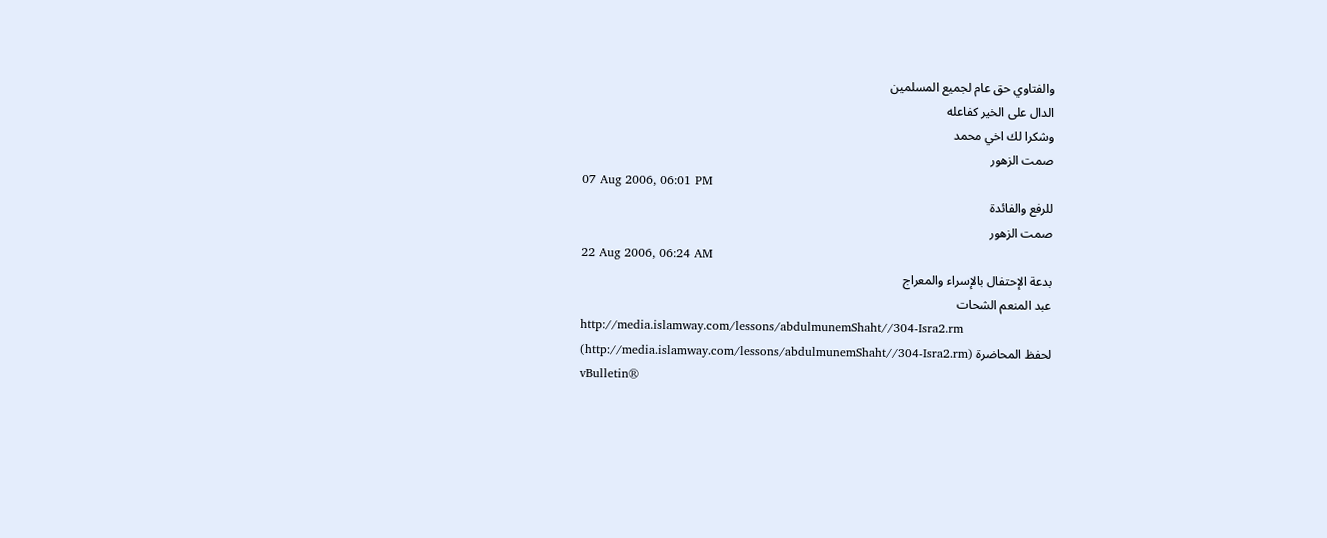والفتاوي حق عام لجميع المسلمين
الدال على الخير كفاعله
وشكرا لك اخي محمد
صمت الزهور
07 Aug 2006, 06:01 PM
للرفع والفائدة
صمت الزهور
22 Aug 2006, 06:24 AM
بدعة الإحتفال بالإسراء والمعراج
عبد المنعم الشحات
http://media.islamway.com/lessons/abdulmunemShaht//304-Isra2.rm
لحفظ المحاضرة (http://media.islamway.com/lessons/abdulmunemShaht//304-Isra2.rm)
vBulletin®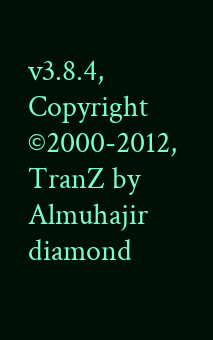v3.8.4, Copyright ©2000-2012, TranZ by Almuhajir
diamond